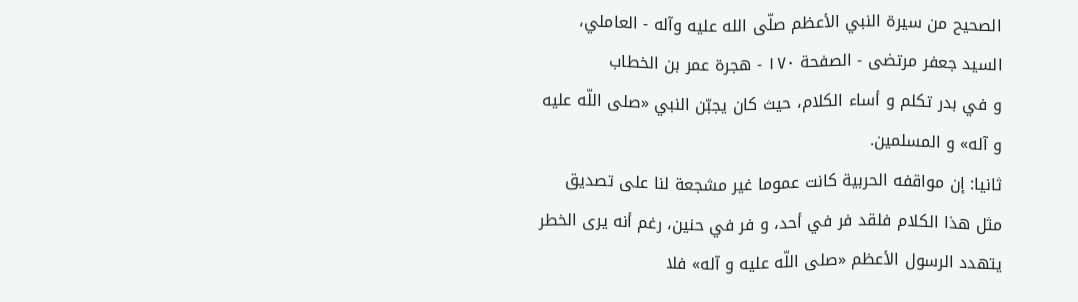الصحيح من سيرة النبي الأعظم صلّى الله عليه وآله - العاملي، السيد جعفر مرتضى - الصفحة ١٧٠ - هجرة عمر بن الخطاب
و في بدر تكلم و أساء الكلام، حيث كان يجبّن النبي «صلى اللّه عليه و آله» و المسلمين.
ثانيا: إن مواقفه الحربية كانت عموما غير مشجعة لنا على تصديق مثل هذا الكلام فلقد فر في أحد، و فر في حنين، رغم أنه يرى الخطر يتهدد الرسول الأعظم «صلى اللّه عليه و آله» فلا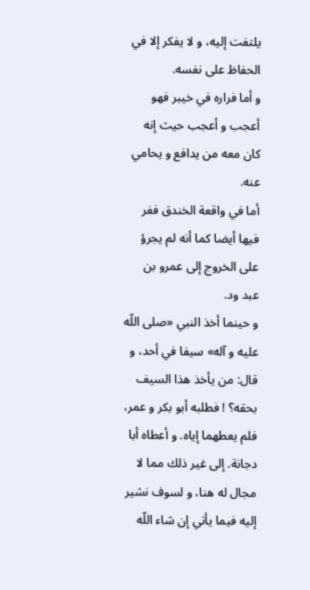يلتفت إليه، و لا يفكر إلا في الحفاظ على نفسه.
و أما فراره في خيبر فهو أعجب و أعجب حيث إنه كان معه من يدافع و يحامي عنه.
أما في واقعة الخندق ففر فيها أيضا كما أنه لم يجرؤ على الخروج إلى عمرو بن عبد ود.
و حينما أخذ النبي «صلى اللّه عليه و آله» سيفا في أحد، و قال: من يأخذ هذا السيف بحقه؟ ! فطلبه أبو بكر و عمر، فلم يعطهما إياه. و أعطاه أبا دجانة. إلى غير ذلك مما لا مجال له هنا، و لسوف نشير إليه فيما يأتي إن شاء اللّه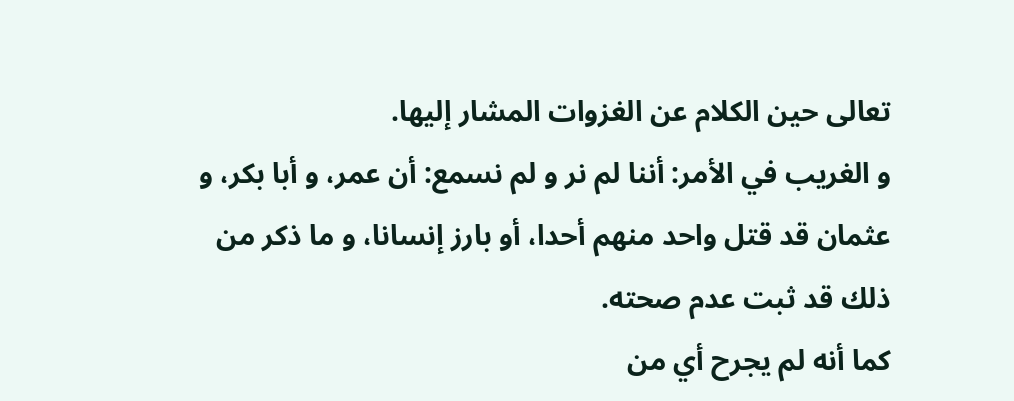تعالى حين الكلام عن الغزوات المشار إليها.
و الغريب في الأمر: أننا لم نر و لم نسمع: أن عمر، و أبا بكر، و عثمان قد قتل واحد منهم أحدا، أو بارز إنسانا، و ما ذكر من ذلك قد ثبت عدم صحته.
كما أنه لم يجرح أي من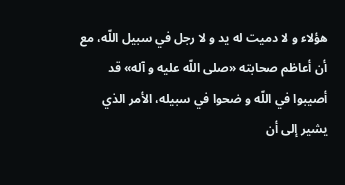هؤلاء و لا دميت له يد و لا رجل في سبيل اللّه، مع أن أعاظم صحابته «صلى اللّه عليه و آله» قد أصيبوا في اللّه و ضحوا في سبيله، الأمر الذي يشير إلى أن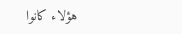هؤلاء كانوا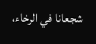شجعانا في الرخاء،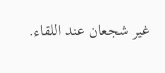غير شجعان عند اللقاء.